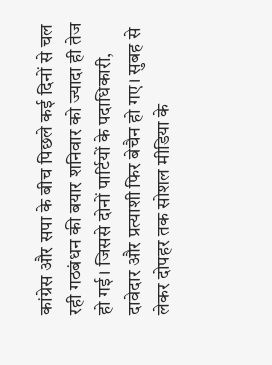कांग्रेस और सपा के बीच पिछले कई दिनों से चल रही गठबंधन की बयार शनिवार को ज्यादा ही तेज हो गई। जिससे दोनों पार्टियों के पदाधिकारी, दावेदार और प्रत्याशी फिर बेचैन हो गए। सुबह से लेकर दोपहर तक सोशल मीडिया के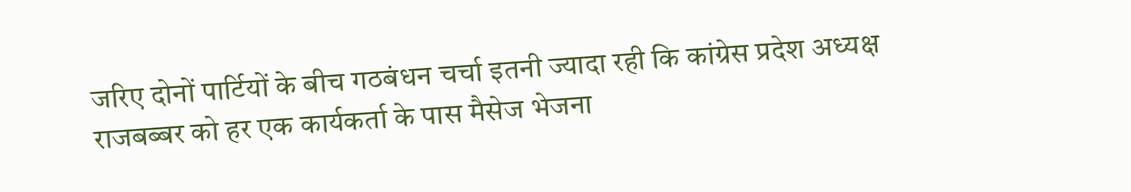जरिए दोनों पार्टियों के बीच गठबंधन चर्चा इतनी ज्यादा रही कि कांग्रेस प्रदेश अध्यक्ष राजबब्बर को हर एक कार्यकर्ता के पास मैसेज भेजना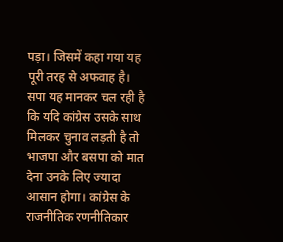पड़ा। जिसमें कहा गया यह पूरी तरह से अफवाह है।
सपा यह मानकर चल रही है कि यदि कांग्रेस उसके साथ मिलकर चुनाव लड़ती है तो भाजपा और बसपा को मात देना उनके लिए ज्यादा आसान होगा। कांग्रेस के राजनीतिक रणनीतिकार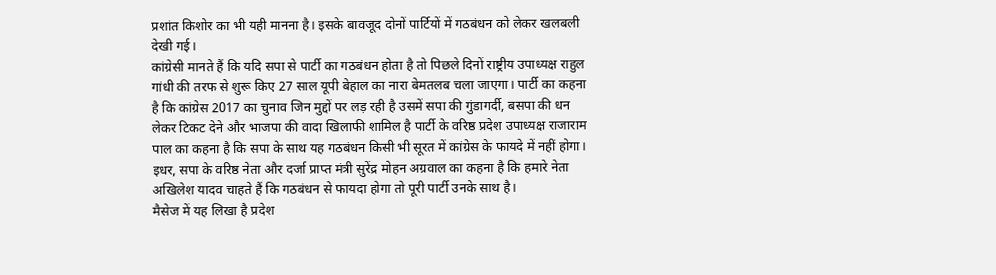प्रशांत किशोर का भी यही मानना है। इसके बावजूद दोनों पार्टियों में गठबंधन को लेकर खलबली देखी गई।
कांग्रेसी मानते हैं कि यदि सपा से पार्टी का गठबंधन होता है तो पिछले दिनों राष्ट्रीय उपाध्यक्ष राहुल गांधी की तरफ से शुरू किए 27 साल यूपी बेहाल का नारा बेमतलब चला जाएगा। पार्टी का कहना है कि कांग्रेस 2017 का चुनाव जिन मुद्दों पर लड़ रही है उसमें सपा की गुंडागर्दी, बसपा की धन लेकर टिकट देने और भाजपा की वादा खिलाफी शामिल है पार्टी के वरिष्ठ प्रदेश उपाध्यक्ष राजाराम पाल का कहना है कि सपा के साथ यह गठबंधन किसी भी सूरत में कांग्रेस के फायदे में नहीं होगा। इधर, सपा के वरिष्ठ नेता और दर्जा प्राप्त मंत्री सुरेंद्र मोहन अग्रवाल का कहना है कि हमारे नेता अखिलेश यादव चाहते हैं कि गठबंधन से फायदा होगा तो पूरी पार्टी उनके साथ है।
मैसेज में यह लिखा है प्रदेश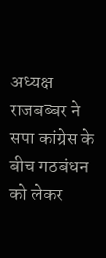अध्यक्ष राजबब्बर ने
सपा कांग्रेस के बीच गठबंधन को लेकर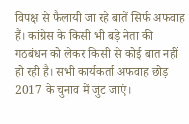विपक्ष से फैलायी जा रहे बातें सिर्फ अफवाह हैं। कांग्रेस के किसी भी बड़े नेता की गठबंधन को लेकर किसी से कोई बात नहीं हो रही है। सभी कार्यकर्ता अफवाह छोड़ 2017 के चुनाव में जुट जाएं।